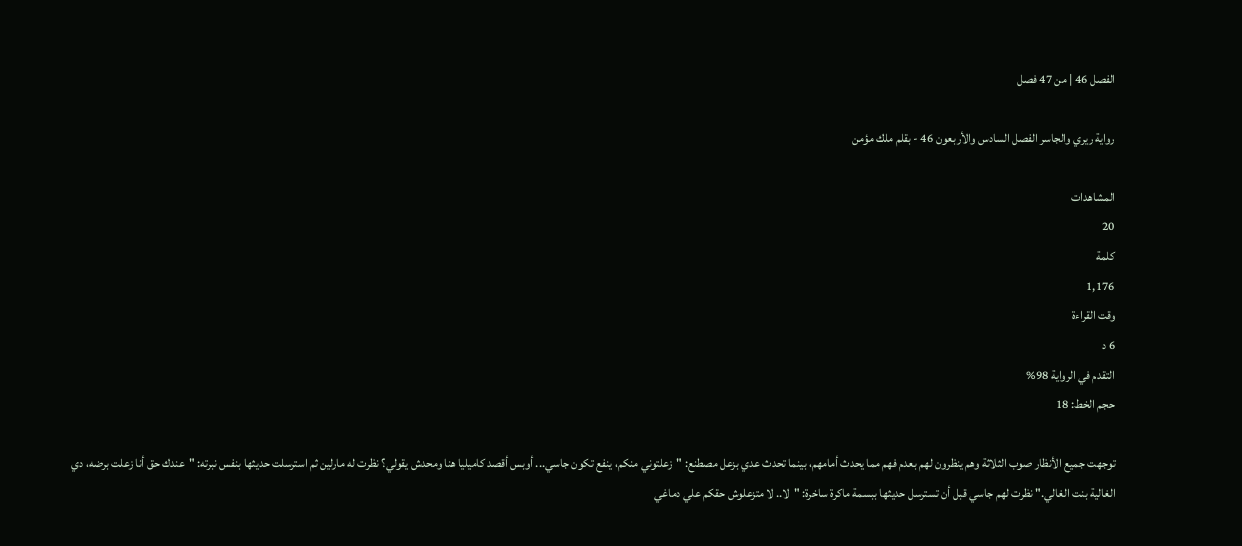الفصل 46 | من 47 فصل

رواية ريري والجاسر الفصل السادس والأربعون 46 - بقلم ملك مؤمن

المشاهدات
20
كلمة
1,176
وقت القراءة
6 د
التقدم في الرواية 98%
حجم الخط: 18

توجهت جميع الأنظار صوب الثلاثة وهم ينظرون لهم بعدم فهم مما يحدث أمامهم، بينما تحدث عدي بزعل مصطنع: "زعلتوني منكم، ينفع تكون جاسي... أوبس أقصد كاميليا هنا ومحدش يقولي؟ نظرت له مارلين ثم استرسلت حديثها بنفس نبرته: "عندك حق أنا زعلت برضه، دي الغالية بنت الغالي." نظرت لهم جاسي قبل أن تسترسل حديثها ببسمة ماكرة ساخرة: "لا.. لا متزعلوش حقكم علي دماغي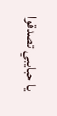يا حبايبي تصدقوا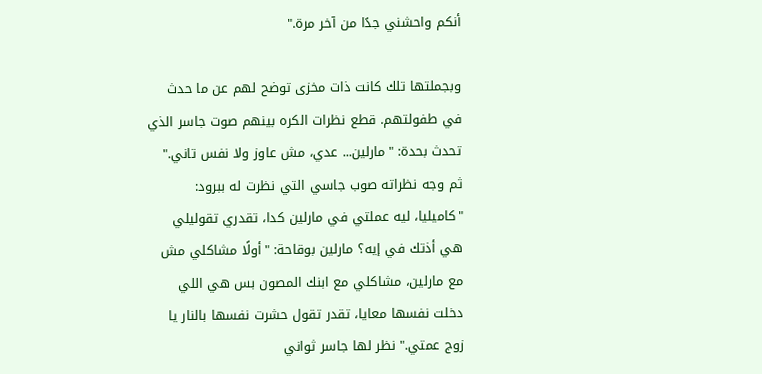أنكم واحشني جدًا من آخر مرة."

وبجملتها تلك كانت ذات مخزى توضح لهم عن ما حدث في طفولتهم. قطع نظرات الكره بينهم صوت جاسر الذي تحدث بحدة: "مارلين... عدي، مش عاوز ولا نفس تاني." ثم وجه نظراته صوب جاسي التي نظرت له ببرود: "كاميليا، ليه عملتي في مارلين كدا، تقدري تقوليلي هي أذتك في إيه؟ مارلين بوقاحة: "أولًا مشاكلي مش مع مارلين، مشاكلي مع ابنك المصون بس هي اللي دخلت نفسها معايا، تقدر تقول حشرت نفسها بالنار يا زوج عمتي." نظر لها جاسر ثواني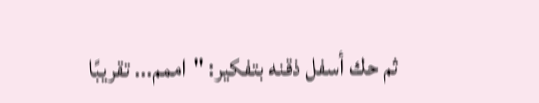ثم حك أسفل ذقنه بتفكير: "اممم... تقريبًا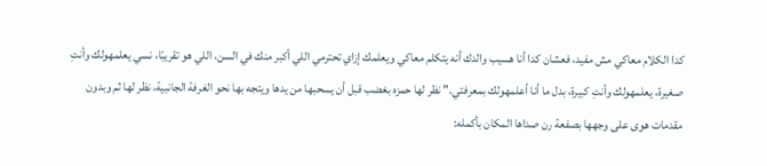كدا الكلام معاكي مش مفيد، فعشان كدا أنا هسيب والدك أنه يتكلم معاكي ويعلمك إزاي تحترمي اللي أكبر منك في السن، اللي هو تقريبًا، نسي يعلمهولك وأنتِ صغيرة، يعلمهولك وأنتِ كبيرة، بدل ما أنا أعلمهولك بمعرفتي." نظر لها حمزه بغضب قبل أن يسحبها من يدها ويتجه بها نحو الغرفة الجانبية، نظر لها ثم وبدون مقدمات هوى على وجهها بصفعة رن صداها المكان بأكمله: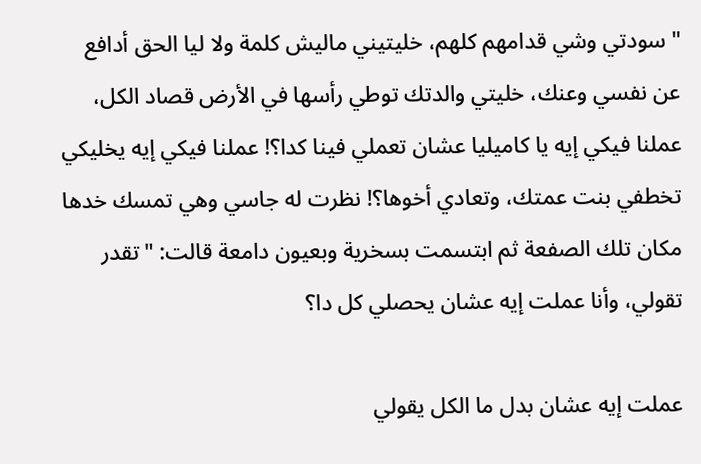"سودتي وشي قدامهم كلهم، خليتيني ماليش كلمة ولا ليا الحق أدافع عن نفسي وعنك، خليتي والدتك توطي رأسها في الأرض قصاد الكل، عملنا فيكي إيه يا كاميليا عشان تعملي فينا كدا؟! عملنا فيكي إيه يخليكي تخطفي بنت عمتك، وتعادي أخوها؟! نظرت له جاسي وهي تمسك خدها مكان تلك الصفعة ثم ابتسمت بسخرية وبعيون دامعة قالت: "تقدر تقولي، وأنا عملت إيه عشان يحصلي كل دا؟

عملت إيه عشان بدل ما الكل يقولي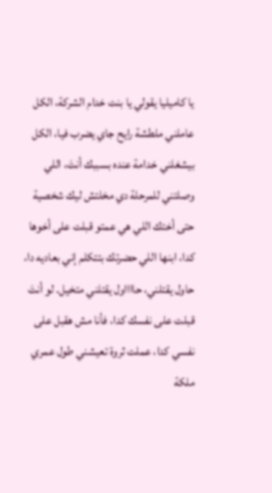يا كاميليا يقولي يا بنت خدام الشركة، الكل عاملني ملطشة رايح جاي يضرب فيا، الكل بيشغلني خدامة عنده بسببك أنتَ، اللي وصلتني للمرحلة دي مخلتش ليك شخصية حتى أختك اللي هي عمتو قبلت على أخوها كدا، ابنها اللي حضرتك بتتكلم إني بعاديه دا، حاول يقتلني، حااااول يقتلني متخيل. لو أنتَ قبلت على نفسك كدا، فأنا مش هقبل على نفسي كدا، عملت ثروة تعيشني طول عمري ملكة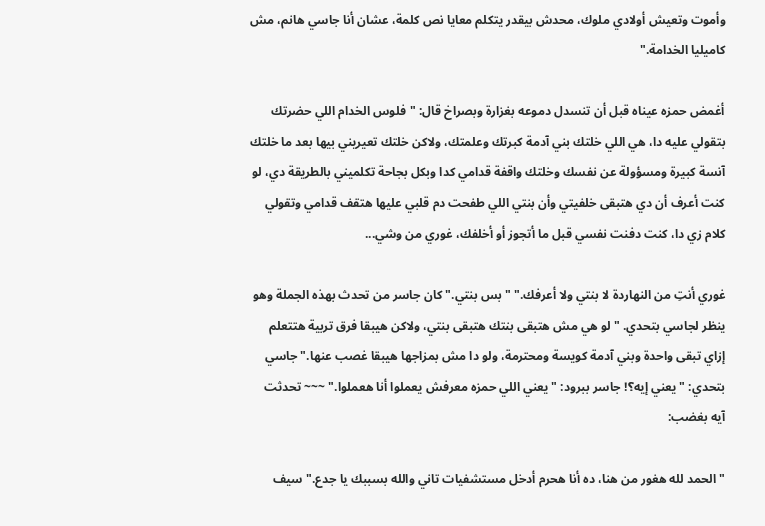وأموت وتعيش أولادي ملوك، محدش بيقدر يتكلم معايا نص كلمة، عشان أنا جاسي هانم، مش كاميليا الخدامة."

أغمض حمزه عيناه قبل أن تنسدل دموعه بغزارة وبصراخ قال: "فلوس الخدام اللي حضرتك بتقولي عليه دا، هي اللي خلتك بني آدمة كبرتك وعلمتك، ولاكن خلتك تعيريني بيها بعد ما خلتك آنسة كبيرة ومسؤولة عن نفسك وخلتك واقفة قدامي كدا وبكل بجاحة تكلميني بالطريقة دي، لو كنت أعرف أن دي هتبقى خلفيتي وأن بنتي اللي طفحت دم قلبي عليها هتقف قدامي وتقولي كلام زي دا، كنت دفنت نفسي قبل ما أتجوز أو أخلفك، غوري من وشي...

غوري أنتِ من النهاردة لا بنتي ولا أعرفك." "بس بنتي." كان جاسر من تحدث بهذه الجملة وهو ينظر لجاسي بتحدي. "لو هي مش هتبقى بنتك هتبقى بنتي، ولاكن هيبقا فرق تربية هتتعلم إزاي تبقى واحدة وبني آدمة كويسة ومحترمة، ولو دا مش بمزاجها هيبقا غصب عنها." جاسي بتحدي: "يعني إيه؟! جاسر ببرود: "يعني اللي حمزه معرفش يعملوا أنا هعملوا." ~~~ تحدثت آيه بغضب:

"الحمد لله هغور من هنا، ده أنا هحرم أدخل مستشفيات تاني والله بسببك يا جدع." سيف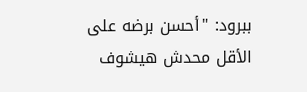ببرود: "أحسن برضه على الأقل محدش هيشوف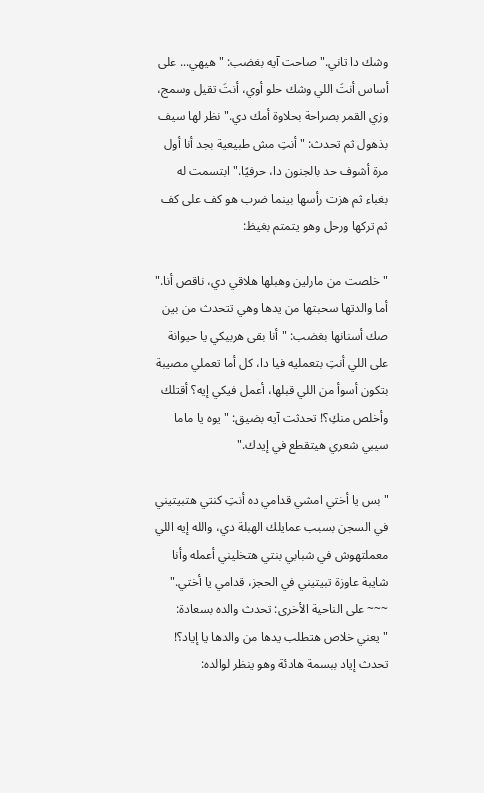وشك دا تاني." صاحت آيه بغضب: "هيهي... على أساس أنتَ اللي وشك حلو أوي، أنتَ تقيل وسمج، وزي القمر بصراحة بحلاوة أمك دي." نظر لها سيف بذهول ثم تحدث: "أنتِ مش طبيعية بجد أنا أول مرة أشوف حد بالجنون دا، حرفيًا." ابتسمت له بغباء ثم هزت رأسها بينما ضرب هو كف على كف ثم تركها ورحل وهو يتمتم بغيظ:

"خلصت من مارلين وهبلها هلاقي دي، ناقص أنا." أما والدتها سحبتها من يدها وهي تتحدث من بين صك أسنانها بغضب: "أنا بقى هربيكي يا حيوانة على اللي أنتِ بتعمليه فيا دا، كل أما تعملي مصيبة بتكون أسوأ من اللي قبلها، أعمل فيكي إيه؟ أقتلك وأخلص منكِ؟! تحدثت آيه بضيق: "يوه يا ماما سيبي شعري هيتقطع في إيدك."

"بس يا أختي امشي قدامي ده أنتِ كنتي هتبيتيني في السجن بسبب عمايلك الهبلة دي، والله إيه اللي معملتهوش في شبابي بنتي هتخليني أعمله وأنا شايبة عاوزة تبيتيني في الحجز، قدامي يا أختي." ~~~ على الناحية الأخرى: تحدث والده بسعادة: "يعني خلاص هتطلب يدها من والدها يا إياد؟! تحدث إياد ببسمة هادئة وهو ينظر لوالده: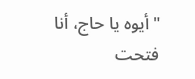"أيوه يا حاج، أنا فتحت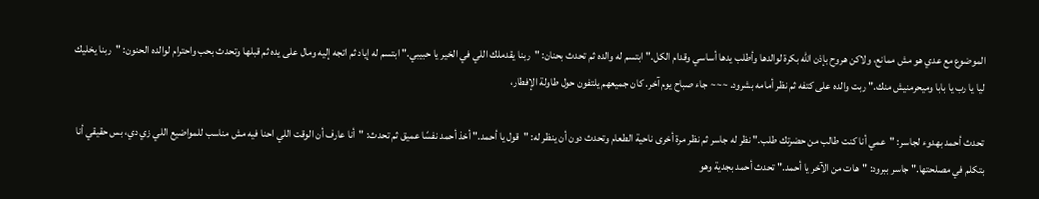الموضوع مع عدي هو مش ممانع، ولاكن هروح بإذن الله بكرة لوالدها وأطلب يدها أساسي وقدام الكل." ابتسم له والده ثم تحدث بحنان: "ربنا يقدملك اللي في الخير يا حبيبي." ابتسم له إياد ثم اتجه إليه ومال على يده ثم قبلها وتحدث بحب واحترام لوالده الحنون: "ربنا يخليك ليا يا رب يا بابا وميحرمنيش منك." ربت والده على كتفه ثم نظر أمامه بشرود. ~~~ جاء صباح يوم آخر. كان جميعهم يلتفون حول طاولة الإفطار،

تحدث أحمد بهدوء لجاسر: "عمي أنا كنت طالب من حضرتك طلب." نظر له جاسر ثم نظر مرة أخرى ناحية الطعام وتحدث دون أن ينظر له: "قول يا أحمد." أخذ أحمد نفسًا عميق ثم تحدث: "أنا عارف أن الوقت اللي احنا فيه مش مناسب للمواضيع اللي زي دي، بس حقيقي أنا بتكلم في مصلحتها." جاسر ببرود: "هات من الآخر يا أحمد." تحدث أحمد بجدية وهو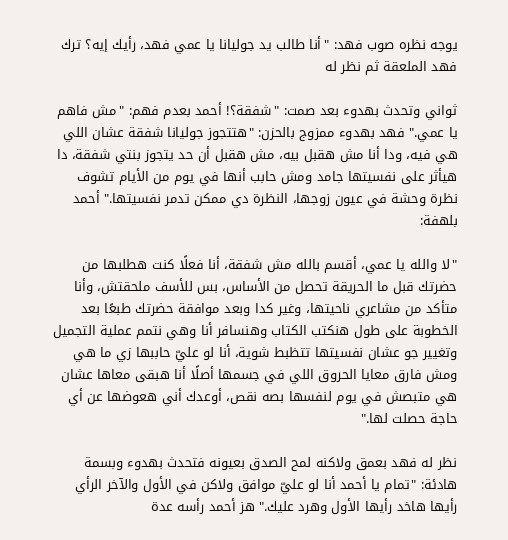يوجه نظره صوب فهد: "أنا طالب يد جوليانا يا عمي فهد، رأيك إيه؟ ترك فهد الملعقة ثم نظر له

ثواني وتحدث بهدوء بعد صمت: "شفقة؟! أحمد بعدم فهم: "مش فاهم يا عمي." فهد بهدوء ممزوج بالحزن: "هتتجوز جوليانا شفقة عشان اللي هي فيه، ودا أنا مش هقبل بيه، مش هقبل أن حد يتجوز بنتي شفقة، دا هيأثر على نفسيتها جامد ومش حابب أنها في يوم من الأيام تشوف نظرة وحشة في عيون زوجها، النظرة دي ممكن تدمر نفسيتها." أحمد بلهفة:

"لا والله يا عمي، أقسم بالله مش شفقة، أنا فعلًا كنت هطلبها من حضرتك قبل ما الحريقة تحصل من الأساس، بس للأسف ملحقتش، وأنا متأكد من مشاعري ناحيتها، وغير كدا وبعد موافقة حضرتك طبعًا بعد الخطوبة على طول هنكتب الكتاب وهنسافر أنا وهي نتمم عملية التجميل وتغيير جو عشان نفسيتها تتظبط شوية، أنا لو عليّ حاببها زي ما هي ومش فارق معايا الحروق اللي في جسمها أصلًا أنا هبقى معاها عشان هي متبصش في يوم لنفسها بصه نقص، أوعدك أني هعوضها عن أي حاجة حصلت لها."

نظر له فهد بعمق ولاكنه لمح الصدق بعيونه فتحدث بهدوء وبسمة هادئة: "تمام يا أحمد أنا لو عليّ موافق ولاكن في الأول والآخر الرأي رأيها هاخد رأيها الأول وهرد عليك." هز أحمد رأسه عدة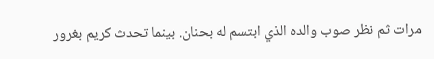مرات ثم نظر صوب والده الذي ابتسم له بحنان. بينما تحدث كريم بغرور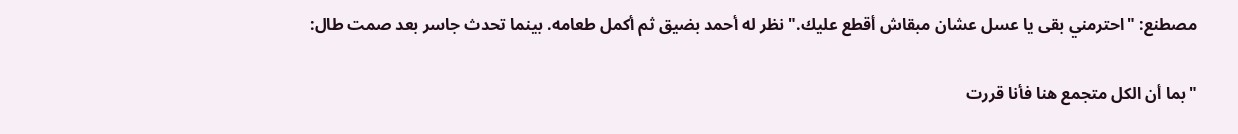مصطنع: "احترمني بقى يا عسل عشان مبقاش أقطع عليك." نظر له أحمد بضيق ثم أكمل طعامه. بينما تحدث جاسر بعد صمت طال:

"بما أن الكل متجمع هنا فأنا قررت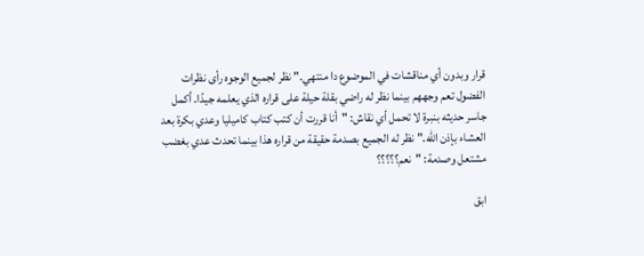قرار وبدون أي مناقشات في الموضوع دا منتهي." نظر لجميع الوجوه رأى نظرات الفضول تعم وجههم بينما نظر له راضي بقلة حيلة على قراره الذي يعلمه جيدًا. أكمل جاسر حديثه بنبرة لا تحمل أي نقاش: "أنا قررت أن كتب كتاب كاميليا وعدي بكرة بعد العشاء بإذن الله." نظر له الجميع بصدمة حقيقة من قراره هذا بينما تحدث عدي بغضب مشتعل وصدمة: "نعم؟؟؟؟؟

ابق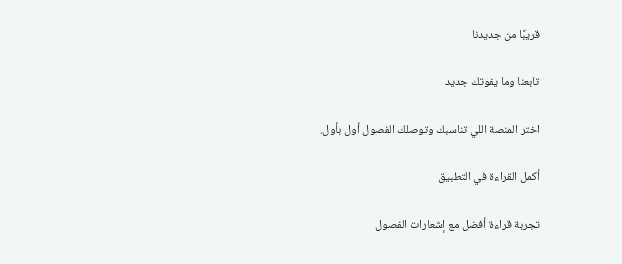قريبًا من جديدنا

تابعنا وما يفوتك جديد

اختر المنصة اللي تناسبك وتوصلك الفصول أول بأول.

أكمل القراءة في التطبيق

تجربة قراءة أفضل مع إشعارات الفصول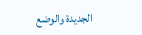الجديدة والوضع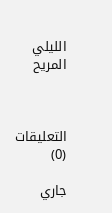الليلي المريح



التعليقات (0)

جاري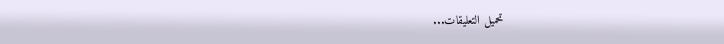تحميل التعليقات...